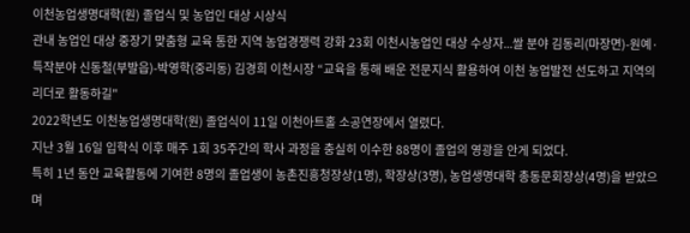이천농업생명대학(원) 졸업식 및 농업인 대상 시상식
관내 농업인 대상 중장기 맞춤형 교육 통한 지역 농업경쟁력 강화 23회 이천시농업인 대상 수상자...쌀 분야 김동리(마장면)-원예·특작분야 신동철(부발읍)-박영학(중리동) 김경희 이천시장 “교육을 통해 배운 전문지식 활용하여 이천 농업발전 선도하고 지역의 리더로 활동하길"
2022학년도 이천농업생명대학(원) 졸업식이 11일 이천아트홀 소공연장에서 열렸다.
지난 3월 16일 입학식 이후 매주 1회 35주간의 학사 과정을 충실히 이수한 88명이 졸업의 영광을 안게 되었다.
특히 1년 동안 교육활동에 기여한 8명의 졸업생이 농촌진흥청장상(1명), 학장상(3명), 농업생명대학 총동문회장상(4명)을 받았으며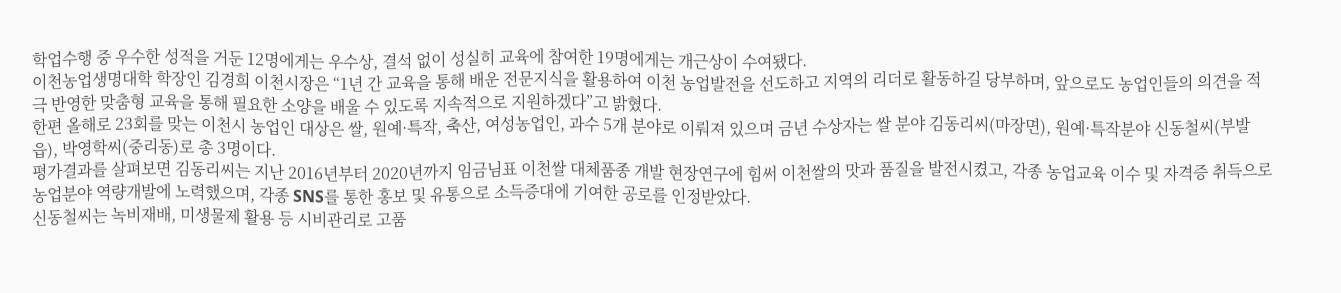학업수행 중 우수한 성적을 거둔 12명에게는 우수상, 결석 없이 성실히 교육에 참여한 19명에게는 개근상이 수여됐다.
이천농업생명대학 학장인 김경희 이천시장은 “1년 간 교육을 통해 배운 전문지식을 활용하여 이천 농업발전을 선도하고 지역의 리더로 활동하길 당부하며, 앞으로도 농업인들의 의견을 적극 반영한 맞춤형 교육을 통해 필요한 소양을 배울 수 있도록 지속적으로 지원하겠다”고 밝혔다.
한편 올해로 23회를 맞는 이천시 농업인 대상은 쌀, 원예·특작, 축산, 여성농업인, 과수 5개 분야로 이뤄져 있으며 금년 수상자는 쌀 분야 김동리씨(마장면), 원예·특작분야 신동철씨(부발읍), 박영학씨(중리동)로 총 3명이다.
평가결과를 살펴보면 김동리씨는 지난 2016년부터 2020년까지 임금님표 이천쌀 대체품종 개발 현장연구에 힘써 이천쌀의 맛과 품질을 발전시켰고, 각종 농업교육 이수 및 자격증 취득으로 농업분야 역량개발에 노력했으며, 각종 SNS를 통한 홍보 및 유통으로 소득증대에 기여한 공로를 인정받았다.
신동철씨는 녹비재배, 미생물제 활용 등 시비관리로 고품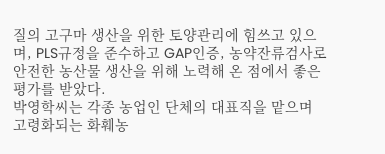질의 고구마 생산을 위한 토양관리에 힘쓰고 있으며, PLS규정을 준수하고 GAP인증, 농약잔류검사로 안전한 농산물 생산을 위해 노력해 온 점에서 좋은 평가를 받았다.
박영학씨는 각종 농업인 단체의 대표직을 맡으며 고령화되는 화훼농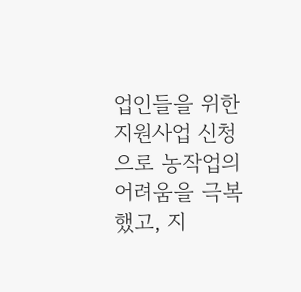업인들을 위한 지원사업 신청으로 농작업의 어려움을 극복했고, 지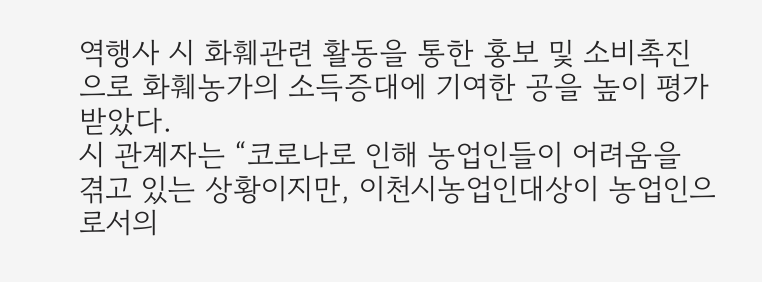역행사 시 화훼관련 활동을 통한 홍보 및 소비촉진으로 화훼농가의 소득증대에 기여한 공을 높이 평가받았다.
시 관계자는 “코로나로 인해 농업인들이 어려움을 겪고 있는 상황이지만, 이천시농업인대상이 농업인으로서의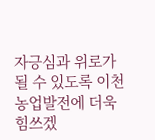자긍심과 위로가 될 수 있도록 이천농업발전에 더욱 힘쓰겠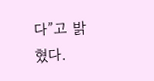다”고 밝혔다.